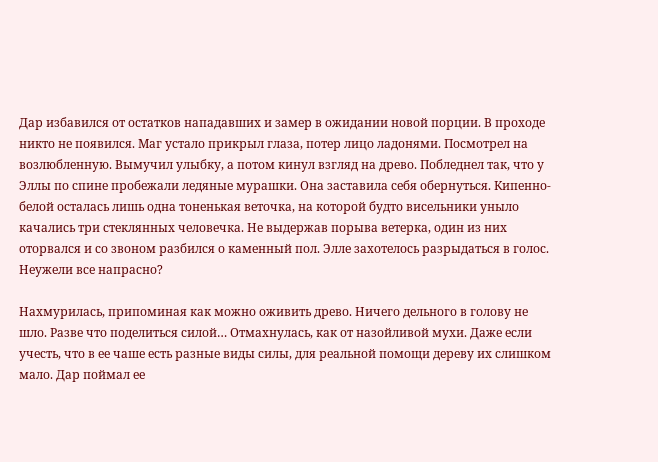Дар избавился от остатков нападавших и замер в ожидании новой порции. В проходе никто не появился. Маг устало прикрыл глаза, потер лицо ладонями. Посмотрел на возлюбленную. Вымучил улыбку, а потом кинул взгляд на древо. Побледнел так, что у Эллы по спине пробежали ледяные мурашки. Она заставила себя обернуться. Кипенно-белой осталась лишь одна тоненькая веточка, на которой будто висельники уныло качались три стеклянных человечка. Не выдержав порыва ветерка, один из них оторвался и со звоном разбился о каменный пол. Элле захотелось разрыдаться в голос. Неужели все напрасно?

Нахмурилась, припоминая как можно оживить древо. Ничего дельного в голову не шло. Разве что поделиться силой… Отмахнулась, как от назойливой мухи. Даже если учесть, что в ее чаше есть разные виды силы, для реальной помощи дереву их слишком мало. Дар поймал ее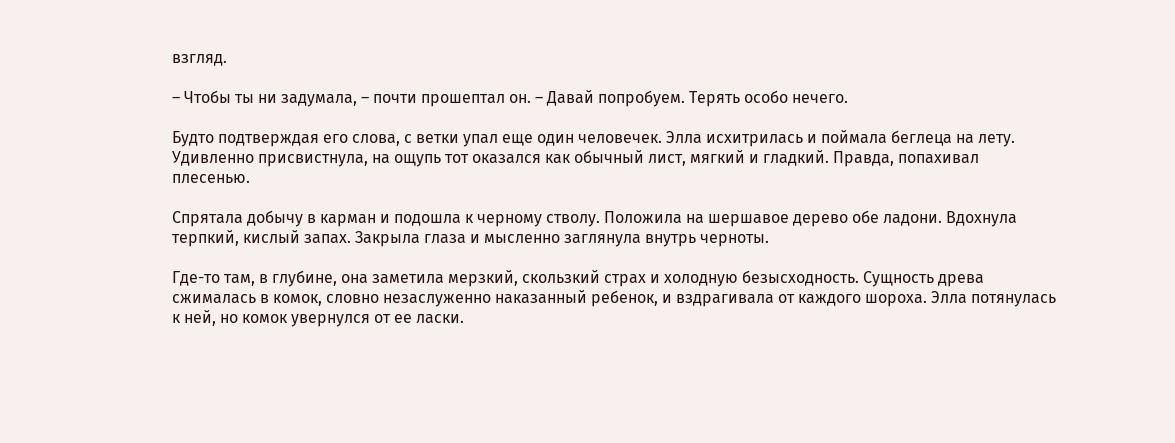взгляд.

– Чтобы ты ни задумала, – почти прошептал он. – Давай попробуем. Терять особо нечего.

Будто подтверждая его слова, с ветки упал еще один человечек. Элла исхитрилась и поймала беглеца на лету. Удивленно присвистнула, на ощупь тот оказался как обычный лист, мягкий и гладкий. Правда, попахивал плесенью.

Спрятала добычу в карман и подошла к черному стволу. Положила на шершавое дерево обе ладони. Вдохнула терпкий, кислый запах. Закрыла глаза и мысленно заглянула внутрь черноты.

Где-то там, в глубине, она заметила мерзкий, скользкий страх и холодную безысходность. Сущность древа сжималась в комок, словно незаслуженно наказанный ребенок, и вздрагивала от каждого шороха. Элла потянулась к ней, но комок увернулся от ее ласки.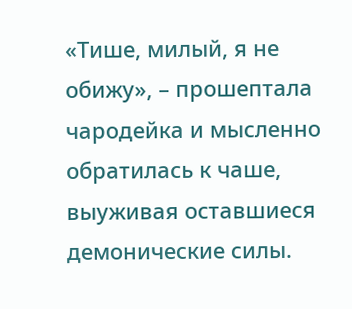«Тише, милый, я не обижу», – прошептала чародейка и мысленно обратилась к чаше, выуживая оставшиеся демонические силы.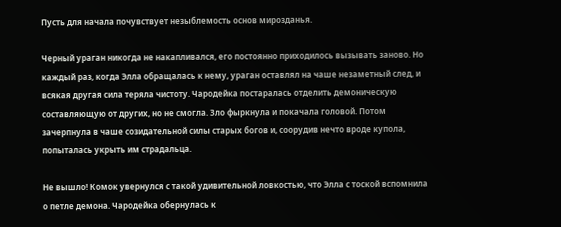Пусть для начала почувствует незыблемость основ мирозданья.

Черный ураган никогда не накапливался, его постоянно приходилось вызывать заново. Но каждый раз, когда Элла обращалась к нему, ураган оставлял на чаше незаметный след, и всякая другая сила теряла чистоту. Чародейка постаралась отделить демоническую составляющую от других, но не смогла. Зло фыркнула и покачала головой. Потом зачерпнула в чаше созидательной силы старых богов и, соорудив нечто вроде купола, попыталась укрыть им страдальца.

Не вышло! Комок увернулся с такой удивительной ловкостью, что Элла с тоской вспомнила о петле демона. Чародейка обернулась к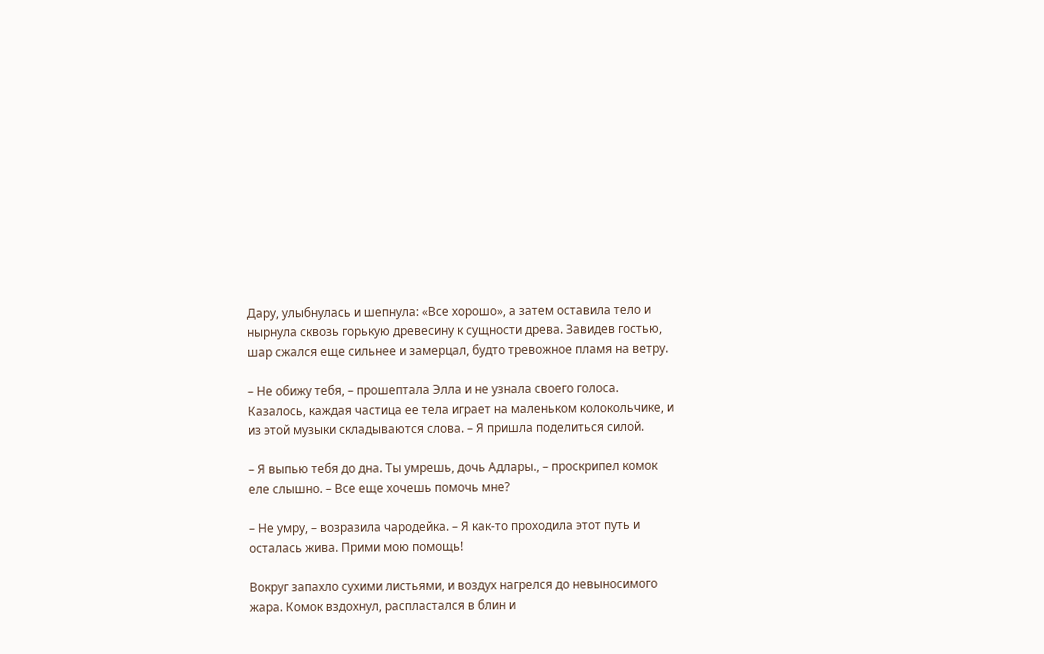Дару, улыбнулась и шепнула: «Все хорошо», а затем оставила тело и нырнула сквозь горькую древесину к сущности древа. Завидев гостью, шар сжался еще сильнее и замерцал, будто тревожное пламя на ветру.

– Не обижу тебя, – прошептала Элла и не узнала своего голоса. Казалось, каждая частица ее тела играет на маленьком колокольчике, и из этой музыки складываются слова. – Я пришла поделиться силой.

– Я выпью тебя до дна. Ты умрешь, дочь Адлары., – проскрипел комок еле слышно. – Все еще хочешь помочь мне?

– Не умру, – возразила чародейка. – Я как-то проходила этот путь и осталась жива. Прими мою помощь!

Вокруг запахло сухими листьями, и воздух нагрелся до невыносимого жара. Комок вздохнул, распластался в блин и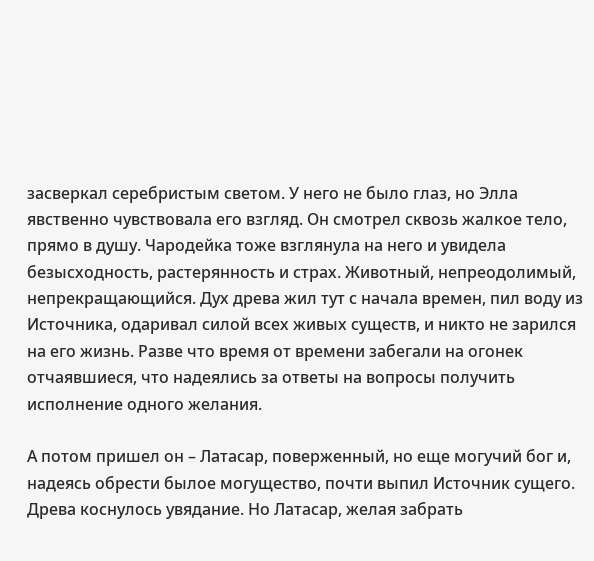засверкал серебристым светом. У него не было глаз, но Элла явственно чувствовала его взгляд. Он смотрел сквозь жалкое тело, прямо в душу. Чародейка тоже взглянула на него и увидела безысходность, растерянность и страх. Животный, непреодолимый, непрекращающийся. Дух древа жил тут с начала времен, пил воду из Источника, одаривал силой всех живых существ, и никто не зарился на его жизнь. Разве что время от времени забегали на огонек отчаявшиеся, что надеялись за ответы на вопросы получить исполнение одного желания.

А потом пришел он – Латасар, поверженный, но еще могучий бог и, надеясь обрести былое могущество, почти выпил Источник сущего. Древа коснулось увядание. Но Латасар, желая забрать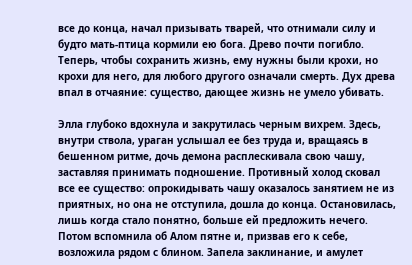все до конца, начал призывать тварей, что отнимали силу и будто мать-птица кормили ею бога. Древо почти погибло. Теперь, чтобы сохранить жизнь, ему нужны были крохи, но крохи для него, для любого другого означали смерть. Дух древа впал в отчаяние: существо, дающее жизнь не умело убивать.

Элла глубоко вдохнула и закрутилась черным вихрем. Здесь, внутри ствола, ураган услышал ее без труда и, вращаясь в бешенном ритме, дочь демона расплескивала свою чашу, заставляя принимать подношение. Противный холод сковал все ее существо: опрокидывать чашу оказалось занятием не из приятных, но она не отступила, дошла до конца. Остановилась, лишь когда стало понятно, больше ей предложить нечего. Потом вспомнила об Алом пятне и, призвав его к себе, возложила рядом с блином. Запела заклинание, и амулет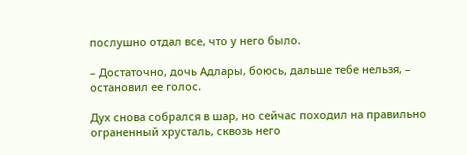послушно отдал все, что у него было.

– Достаточно, дочь Адлары, боюсь, дальше тебе нельзя, – остановил ее голос.

Дух снова собрался в шар, но сейчас походил на правильно ограненный хрусталь, сквозь него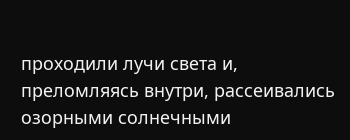проходили лучи света и, преломляясь внутри, рассеивались озорными солнечными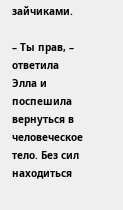зайчиками.

– Ты прав, – ответила Элла и поспешила вернуться в человеческое тело. Без сил находиться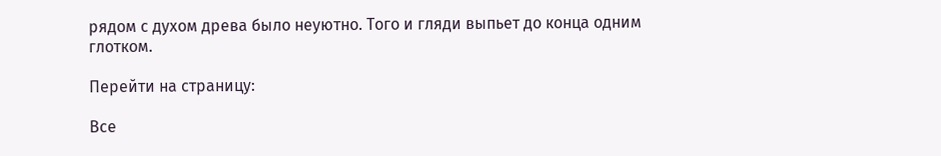рядом с духом древа было неуютно. Того и гляди выпьет до конца одним глотком.

Перейти на страницу:

Все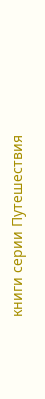книги серии Путешествия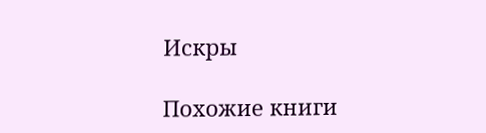Искры

Похожие книги